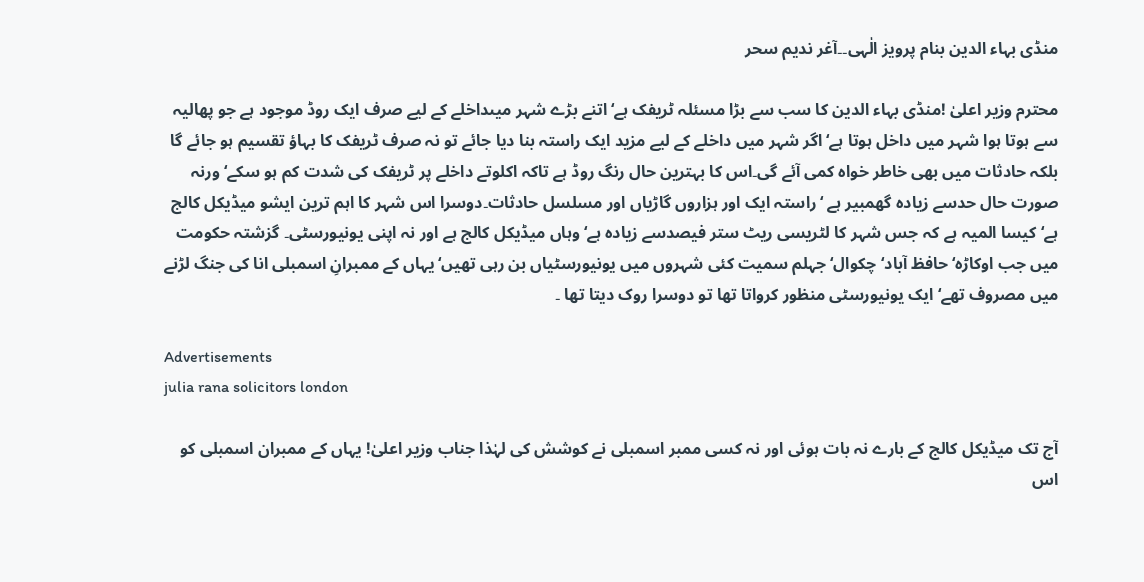منڈی بہاء الدین بنام پرویز الٰہی۔۔آغر ندیم سحر

محترم وزیر اعلیٰ !منڈی بہاء الدین کا سب سے بڑا مسئلہ ٹریفک ہے‘اتنے بڑے شہر میںداخلے کے لیے صرف ایک روڈ موجود ہے جو پھالیہ سے ہوتا ہوا شہر میں داخل ہوتا ہے‘اگر شہر میں داخلے کے لیے مزید ایک راستہ بنا دیا جائے تو نہ صرف ٹریفک کا بہاؤ تقسیم ہو جائے گا بلکہ حادثات میں بھی خاطر خواہ کمی آئے گی۔اس کا بہترین حال رنگ روڈ ہے تاکہ اکلوتے داخلے پر ٹریفک کی شدت کم ہو سکے‘ورنہ صورت حال حدسے زیادہ گھمبیر ہے ‘راستہ ایک اور ہزاروں گاڑیاں اور مسلسل حادثات۔دوسرا اس شہر کا اہم ترین ایشو میڈیکل کالج ہے‘کیسا المیہ ہے کہ جس شہر کا لٹریسی ریٹ ستر فیصدسے زیادہ ہے‘وہاں میڈیکل کالج ہے اور نہ اپنی یونیورسٹی۔ گزشتہ حکومت میں جب اوکاڑہ‘حافظ آباد‘چکوال‘جہلم سمیت کئی شہروں میں یونیورسٹیاں بن رہی تھیں‘یہاں کے ممبرانِ اسمبلی انا کی جنگ لڑنے میں مصروف تھے‘ایک یونیورسٹی منظور کرواتا تھا تو دوسرا روک دیتا تھا ۔

Advertisements
julia rana solicitors london

آج تک میڈیکل کالج کے بارے نہ بات ہوئی اور نہ کسی ممبر اسمبلی نے کوشش کی لہٰذا جناب وزیر اعلیٰ! یہاں کے ممبران اسمبلی کو اس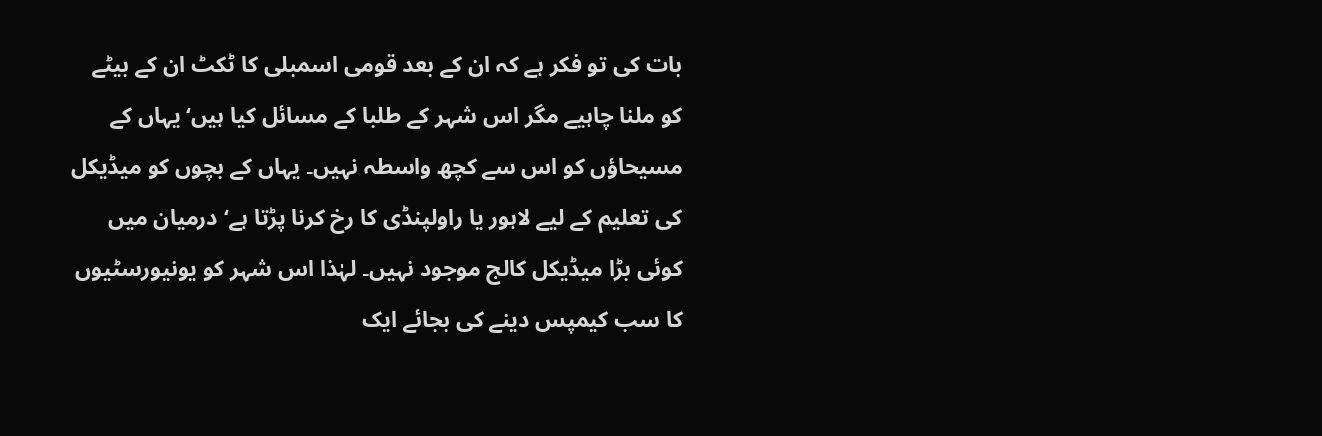بات کی تو فکر ہے کہ ان کے بعد قومی اسمبلی کا ٹکٹ ان کے بیٹے کو ملنا چاہیے مگر اس شہر کے طلبا کے مسائل کیا ہیں‘یہاں کے مسیحاؤں کو اس سے کچھ واسطہ نہیں۔ یہاں کے بچوں کو میڈیکل کی تعلیم کے لیے لاہور یا راولپنڈی کا رخ کرنا پڑتا ہے‘ درمیان میں کوئی بڑا میڈیکل کالج موجود نہیں۔ لہٰذا اس شہر کو یونیورسٹیوں کا سب کیمپس دینے کی بجائے ایک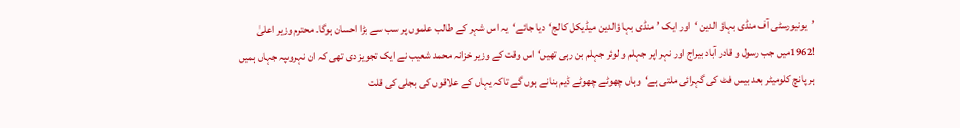’یونیورسٹی آف منڈی بہاؤ الدین ‘اور ایک ’منڈی بہا ؤالدین میڈیکل کالج‘دیا جائے‘یہ اس شہر کے طالب علموں پر سب سے بڑا احسان ہوگا۔ محترم وزیر اعلیٰ !1962میں جب رسول و قادر آباد بیراج اور نہر اپر جہلم و لوئر جہلم بن رہی تھیں‘اس وقت کے وزیر خزانہ محمد شعیب نے ایک تجویز دی تھی کہ ان نہروںپہ جہاں ہمیں ہر پانچ کلومیٹر بعد بیس فٹ کی گہرائی ملتی ہے‘وہاں چھوٹے چھوٹے ڈیم بنانے ہوں گے تاکہ یہاں کے علاقوں کی بجلی کی قلت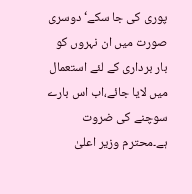پوری کی جا سکے‘دوسری صورت میں ان نہروں کو بار برداری کے لئے استعمال میں لایا جائے،اب اس بارے سوچنے کی ضروت ہے۔محترم وزیر اعلیٰ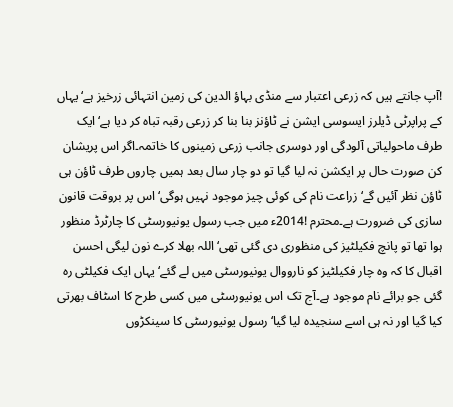!آپ جانتے ہیں کہ زرعی اعتبار سے منڈی بہاؤ الدین کی زمین انتہائی زرخیز ہے‘یہاں کے پراپرٹی ڈیلرز ایسوسی ایشن نے ٹاؤنز بنا بنا کر زرعی رقبہ تباہ کر دیا ہے‘ایک طرف ماحولیاتی آلودگی اور دوسری جانب زرعی زمینوں کا خاتمہ۔اگر اس پریشان کن صورت حال پر ایکشن نہ لیا گیا تو دو چار سال بعد ہمیں چاروں طرف ٹاؤن ہی ٹاؤن نظر آئیں گے‘ زراعت نام کی کوئی چیز موجود نہیں ہوگی‘اس پر بروقت قانون سازی کی ضرورت ہے۔محترم !2014ء میں جب رسول یونیورسٹی کا چارٹرڈ منظور ہوا تھا تو پانچ فکیلٹیز کی منظوری دی گئی تھی‘اللہ بھلا کرے نون لیگی احسن اقبال کا کہ وہ چار فکیلٹیز کو نارووال یونیورسٹی میں لے گئے‘یہاں ایک فکیلٹی رہ گئی جو برائے نام موجود ہے۔آج تک اس یونیورسٹی میں کسی طرح کا اسٹاف بھرتی کیا گیا اور نہ ہی اسے سنجیدہ لیا گیا‘رسول یونیورسٹی کا سینکڑوں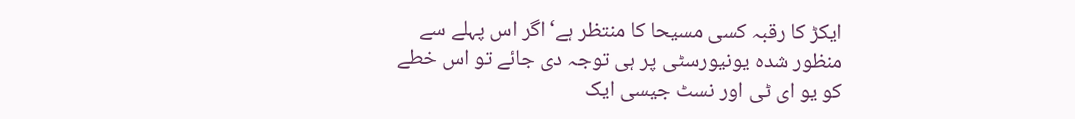ایکڑ کا رقبہ کسی مسیحا کا منتظر ہے‘اگر اس پہلے سے منظور شدہ یونیورسٹی پر ہی توجہ دی جائے تو اس خطے کو یو ای ٹی اور نسٹ جیسی ایک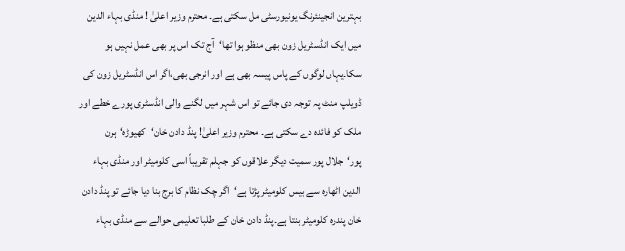بہترین انجینئرنگ یونیورسٹی مل سکتی ہے۔ محترم وزیر اعلیٰ ! منڈی بہاء الدین میں ایک انڈسٹریل زون بھی منظو ہوا تھا‘آج تک اس پر بھی عمل نہیں ہو سکا۔یہاں لوگوں کے پاس پیسہ بھی ہے اور انرجی بھی،اگر اس انڈسٹریل زون کی ڈویلپ منٹ پہ توجہ دی جائے تو اس شہر میں لگنے والی انڈسٹری پورے خطے اور ملک کو فائدہ دے سکتی ہے۔ محترم وزیر اعلیٰ! پنڈ دادن خان‘کھیوڑہ‘ہرن پور‘جلال پور سمیت دیگر علاقوں کو جہلم تقریباً اسی کلومیٹر اور منڈی بہاء الدین اٹھارہ سے بیس کلومیٹر پڑتا ہے‘اگر چک نظام کا برج بنا دیا جائے تو پنڈ دادن خان پندرہ کلومیٹر بنتا ہے۔پنڈ دادن خان کے طلبا تعلیمی حوالے سے منڈی بہاء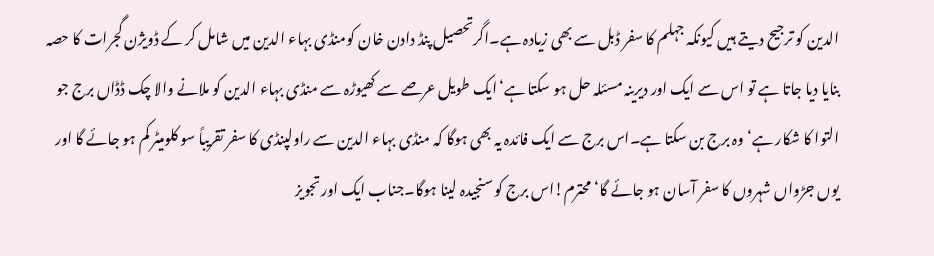الدین کو ترجیح دیتے ہیں کیونکہ جہلم کا سفر ڈبل سے بھی زیادہ ہے۔اگرتحصیل پنڈ دادن خان کومنڈی بہاء الدین میں شامل کر کے ڈویژن گجرات کا حصہ بنایا دیا جاتا ہے تو اس سے ایک اور دیرینہ مسئلہ حل ہو سکتا ہے‘ایک طویل عرصے سے کھیوڑہ سے منڈی بہاء الدین کو ملانے والا چک ڈڈاں برج جو التوا کا شکار ہے‘وہ برج بن سکتا ہے۔اس برج سے ایک فائدہ یہ بھی ہوگا کہ منڈی بہاء الدین سے راولپنڈی کا سفر تقریباً سو کلومیٹر کم ہو جائے گا اور یوں جڑواں شہروں کا سفر آسان ہو جائے گا‘محترم!اس برج کو سنجیدہ لینا ہوگا۔جناب ایک اور تجویز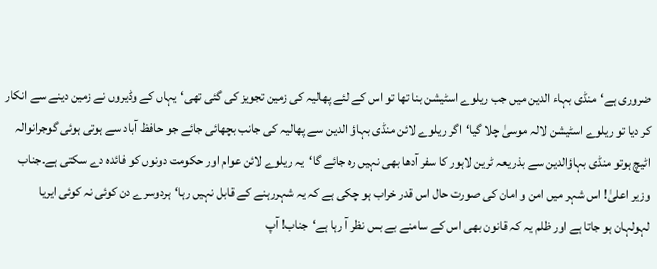ضروری ہے‘منڈی بہاء الدین میں جب ریلوے اسٹیشن بنا تھا تو اس کے لئے پھالیہ کی زمین تجویز کی گئی تھی‘یہاں کے وڈیروں نے زمین دینے سے انکار کر دیا تو ریلوے اسٹیشن لالہ موسیٰ چلا گیا‘اگر ریلوے لائن منڈی بہاؤ الدین سے پھالیہ کی جانب بچھائی جائے جو حافظ آباد سے ہوتی ہوئی گوجرانوالہ اٹیچ ہوتو منڈی بہاؤالدین سے بذریعہ ٹرین لاہور کا سفر آدھا بھی نہیں رہ جائے گا‘یہ ریلوے لائن عوام اور حکومت دونوں کو فائدہ دے سکتی ہے۔جناب وزیر اعلیٰ! اس شہر میں امن و امان کی صورت حال اس قدر خراب ہو چکی ہے کہ یہ شہررہنے کے قابل نہیں رہا‘ہردوسرے دن کوئی نہ کوئی ایریا لہولہان ہو جاتا ہے اور ظلم یہ کہ قانون بھی اس کے سامنے بے بس نظر آ رہا ہے‘جناب! آپ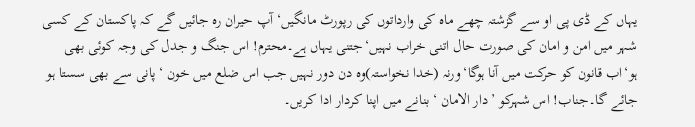یہاں کے ڈی پی او سے گزشتہ چھے ماہ کی وارداتوں کی رپورٹ مانگیں‘آپ حیران رہ جائیں گے کہ پاکستان کے کسی شہر میں امن و امان کی صورت حال اتنی خراب نہیں‘جتنی یہاں ہے۔محترم! اس جنگ و جدل کی وجہ کوئی بھی ہو‘اب قانون کو حرکت میں آنا ہوگا‘ورنہ (خدا نخواستہ)وہ دن دور نہیں جب اس ضلع میں خون ‘پانی سے بھی سستا ہو جائے گا۔جناب! اس شہرکو ’دار الامان ‘بنانے میں اپنا کردار ادا کریں۔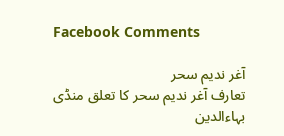Facebook Comments

آغر ندیم سحر
تعارف آغر ندیم سحر کا تعلق منڈی بہاءالدین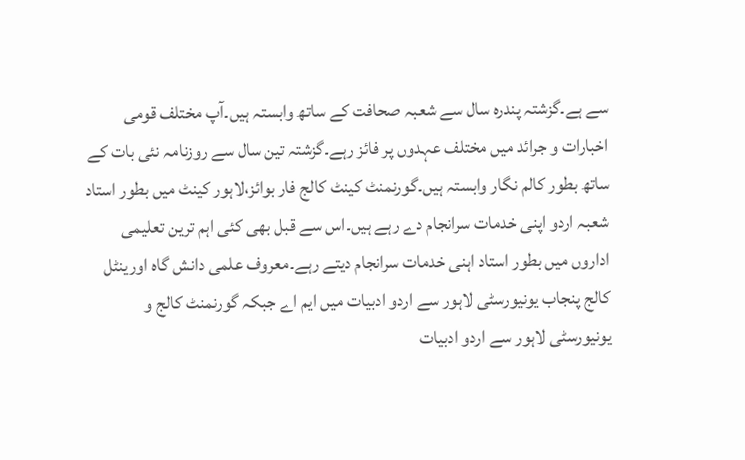سے ہے۔گزشتہ پندرہ سال سے شعبہ صحافت کے ساتھ وابستہ ہیں۔آپ مختلف قومی اخبارات و جرائد میں مختلف عہدوں پر فائز رہے۔گزشتہ تین سال سے روزنامہ نئی بات کے ساتھ بطور کالم نگار وابستہ ہیں۔گورنمنٹ کینٹ کالج فار بوائز،لاہور کینٹ میں بطور استاد شعبہ اردو اپنی خدمات سرانجام دے رہے ہیں۔اس سے قبل بھی کئی اہم ترین تعلیمی اداروں میں بطور استاد اہنی خدمات سرانجام دیتے رہے۔معروف علمی دانش گاہ اورینٹل کالج پنجاب یونیورسٹی لاہور سے اردو ادبیات میں ایم اے جبکہ گورنمنٹ کالج و یونیورسٹی لاہور سے اردو ادبیات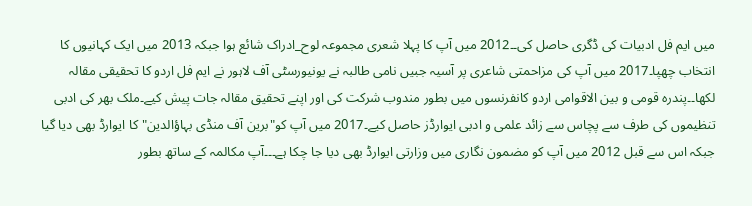میں ایم فل ادبیات کی ڈگری حاصل کی۔۔2012 میں آپ کا پہلا شعری مجموعہ لوح_ادراک شائع ہوا جبکہ 2013 میں ایک کہانیوں کا انتخاب چھپا۔2017 میں آپ کی مزاحمتی شاعری پر آسیہ جبیں نامی طالبہ نے یونیورسٹی آف لاہور نے ایم فل اردو کا تحقیقی مقالہ لکھا۔۔پندرہ قومی و بین الاقوامی اردو کانفرنسوں میں بطور مندوب شرکت کی اور اپنے تحقیق مقالہ جات پیش کیے۔ملک بھر کی ادبی تنظیموں کی طرف سے پچاس سے زائد علمی و ادبی ایوارڈز حاصل کیے۔2017 میں آپ کو"برین آف منڈی بہاؤالدین"کا ایوارڈ بھی دیا گیا جبکہ اس سے قبل 2012 میں آپ کو مضمون نگاری میں وزارتی ایوارڈ بھی دیا جا چکا ہے۔۔۔آپ مکالمہ کے ساتھ بطور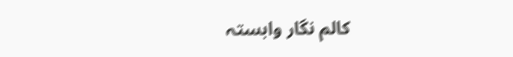کالم نگار وابستہ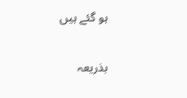ہو گئے ہیں

بذریعہ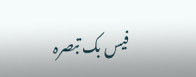فیس بک تبصرہ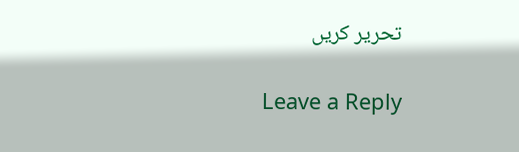تحریر کریں

Leave a Reply